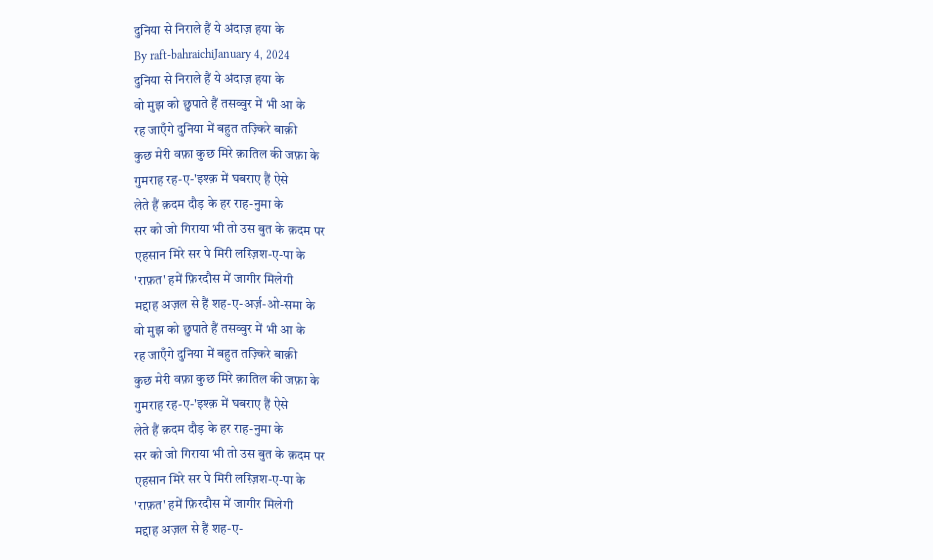दुनिया से निराले हैं ये अंदाज़ हया के
By raft-bahraichiJanuary 4, 2024
दुनिया से निराले हैं ये अंदाज़ हया के
वो मुझ को छुपाते हैं तसव्वुर में भी आ के
रह जाएँगे दुनिया में बहुत तज़्किरे बाक़ी
कुछ मेरी वफ़ा कुछ मिरे क़ातिल की जफ़ा के
गुमराह रह-ए-'इश्क़ में घबराए हैं ऐसे
लेते हैं क़दम दौड़ के हर राह-नुमा के
सर को जो गिराया भी तो उस बुत के क़दम पर
एहसान मिरे सर पे मिरी लग़्ज़िश-ए-पा के
'राफ़त' हमें फ़िरदौस में जागीर मिलेगी
मद्दाह अज़ल से हैं शह-ए-अर्ज़-ओ-समा के
वो मुझ को छुपाते हैं तसव्वुर में भी आ के
रह जाएँगे दुनिया में बहुत तज़्किरे बाक़ी
कुछ मेरी वफ़ा कुछ मिरे क़ातिल की जफ़ा के
गुमराह रह-ए-'इश्क़ में घबराए हैं ऐसे
लेते हैं क़दम दौड़ के हर राह-नुमा के
सर को जो गिराया भी तो उस बुत के क़दम पर
एहसान मिरे सर पे मिरी लग़्ज़िश-ए-पा के
'राफ़त' हमें फ़िरदौस में जागीर मिलेगी
मद्दाह अज़ल से हैं शह-ए-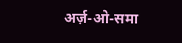अर्ज़-ओ-समा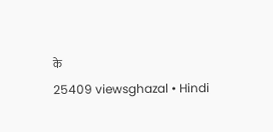के
25409 viewsghazal • Hindi